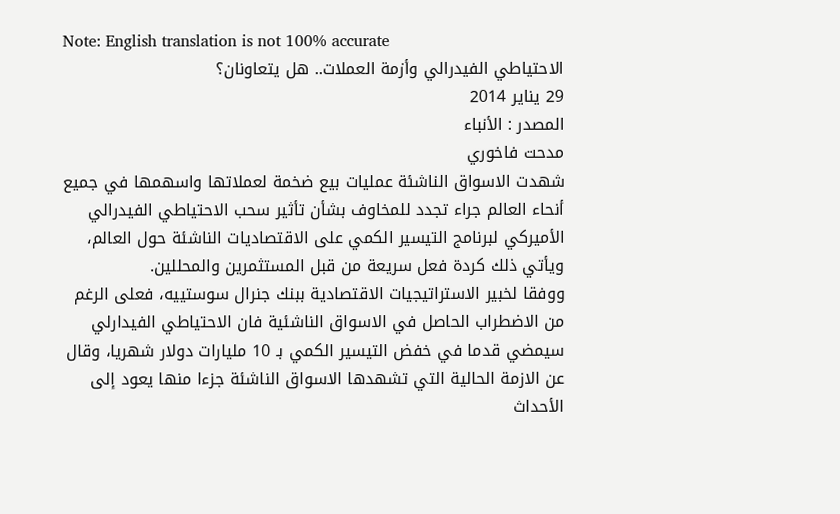Note: English translation is not 100% accurate
الاحتياطي الفيدرالي وأزمة العملات.. هل يتعاونان؟
29 يناير 2014
المصدر : الأنباء
مدحت فاخوري
شهدت الاسواق الناشئة عمليات بيع ضخمة لعملاتها واسهمها في جميع أنحاء العالم جراء تجدد للمخاوف بشأن تأثير سحب الاحتياطي الفيدرالي الأميركي لبرنامج التيسير الكمي على الاقتصاديات الناشئة حول العالم، ويأتي ذلك كردة فعل سريعة من قبل المستثمرين والمحللين.
ووفقا لخبير الاستراتيجيات الاقتصادية ببنك جنرال سوستييه، فعلى الرغم من الاضطراب الحاصل في الاسواق الناشئية فان الاحتياطي الفيدارلي سيمضي قدما في خفض التيسير الكمي بـ 10 مليارات دولار شهريا، وقال عن الازمة الحالية التي تشهدها الاسواق الناشئة جزءا منها يعود إلى الأحداث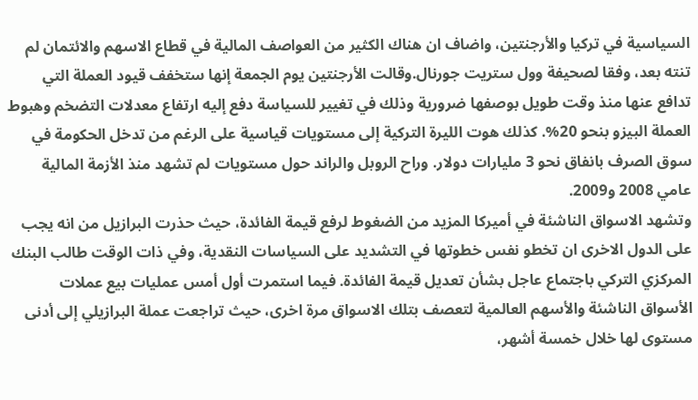السياسية في تركيا والأرجنتين، واضاف ان هناك الكثير من العواصف المالية في قطاع الاسهم والائتمان لم تنته بعد، وفقا لصحيفة وول ستريت جورنال.وقالت الأرجنتين يوم الجمعة إنها ستخفف قيود العملة التي تدافع عنها منذ وقت طويل بوصفها ضرورية وذلك في تغيير للسياسة دفع إليه ارتفاع معدلات التضخم وهبوط العملة البيزو بنحو 20%. كذلك هوت الليرة التركية إلى مستويات قياسية على الرغم من تدخل الحكومة في سوق الصرف بانفاق نحو 3 مليارات دولار. وراح الروبل والراند حول مستويات لم تشهد منذ الأزمة المالية عامي 2008 و2009.
وتشهد الاسواق الناشئة في أميركا المزيد من الضغوط لرفع قيمة الفائدة، حيث حذرت البرازيل من انه يجب على الدول الاخرى ان تخطو نفس خطوتها في التشديد على السياسات النقدية، وفي ذات الوقت طالب البنك المركزي التركي باجتماع عاجل بشأن تعديل قيمة الفائدة. فيما استمرت أول أمس عمليات بيع عملات الأسواق الناشئة والأسهم العالمية لتعصف بتلك الاسواق مرة اخرى، حيث تراجعت عملة البرازيلي إلى أدنى مستوى لها خلال خمسة أشهر،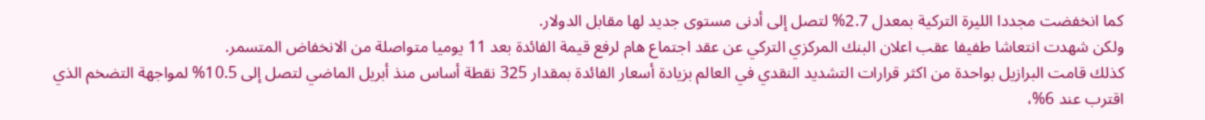كما انخفضت مجددا الليرة التركية بمعدل 2.7% لتصل إلى أدنى مستوى جديد لها مقابل الدولار.
ولكن شهدت انتعاشا طفيفا عقب اعلان البنك المركزي التركي عن عقد اجتماع هام لرفع قيمة الفائدة بعد 11 يوميا متواصلة من الانخفاض المتسمر.
كذلك قامت البرازيل بواحدة من اكثر قرارات التشديد النقدي في العالم بزيادة أسعار الفائدة بمقدار 325 نقطة أساس منذ أبريل الماضي لتصل إلى 10.5% لمواجهة التضخم الذي اقترب عند 6%،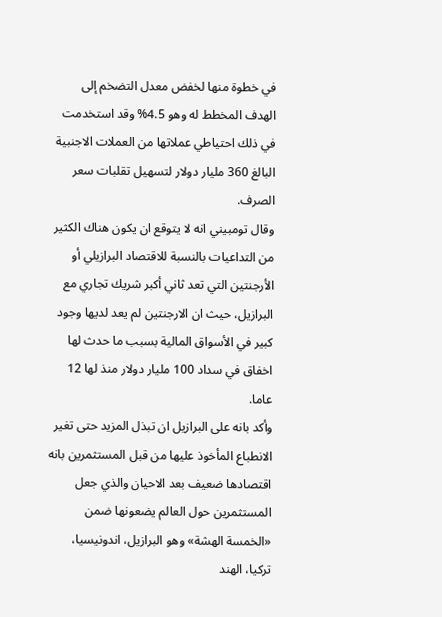في خطوة منها لخفض معدل التضخم إلى الهدف المخطط له وهو 4.5% وقد استخدمت في ذلك احتياطي عملاتها من العملات الاجنبية البالغ 360 مليار دولار لتسهيل تقلبات سعر الصرف.
وقال تومبيني انه لا يتوقع ان يكون هناك الكثير من التداعيات بالنسبة للاقتصاد البرازيلي أو الأرجنتين التي تعد ثاني أكبر شريك تجاري مع البرازيل، حيث ان الارجنتين لم يعد لديها وجود كبير في الأسواق المالية بسبب ما حدث لها اخفاق في سداد 100 مليار دولار منذ لها 12 عاما.
وأكد بانه على البرازيل ان تبذل المزيد حتى تغير الانطباع المأخوذ عليها من قبل المستثمرين بانه اقتصادها ضعيف بعد الاحيان والذي جعل المستثمرين حول العالم يضعونها ضمن «الخمسة الهشة» وهو البرازيل، اندونيسيا، تركيا، الهند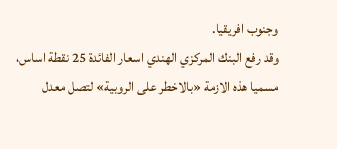وجنوب افريقيا.
وقد رفع البنك المركزي الهندي اسعار الفائدة 25 نقطة اساس، مسميا هذه الازمة «بالاخطر على الروبية» لتصل معدل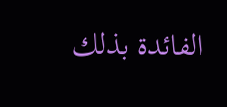الفائدة بذلك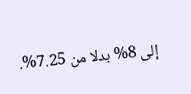إلى 8% بدلا من 7.25%.